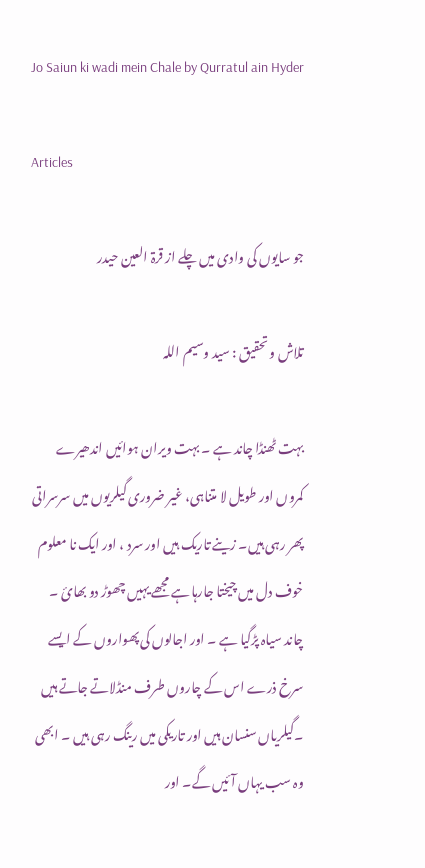Jo Saiun ki wadi mein Chale by Qurratul ain Hyder

Articles

جو سایوں کی وادی میں چلے از قرۃ العین حیدر

تلاش و تحقیق : سید وسیم اللہ

بہت ٹھنڈا چاند ہے ۔ بہت ویران ہوائیں اندھیرے کمروں اور طویل لا متناہی، غیر ضروری گیلریوں میں سرسراتی پھر رہی ہیں۔ زینے تاریک ہیں اور سرد ، اور ایک نا معلوم خوف دل میں چیختا جارہا ہے مجھے یہیں چھوڑ دو بھائ ۔ چاند سیاہ پڑگیا ہے ۔ اور اجالوں کی پھواروں کے ایسے سرخ ذرے اس کے چاروں طرف منڈلاتے جاتے ہیں ۔گیلریاں سنسان ہیں اور تاریکی میں رینگ رہی ہیں ۔ ابھی وہ سب یہاں آئیں گے۔ اور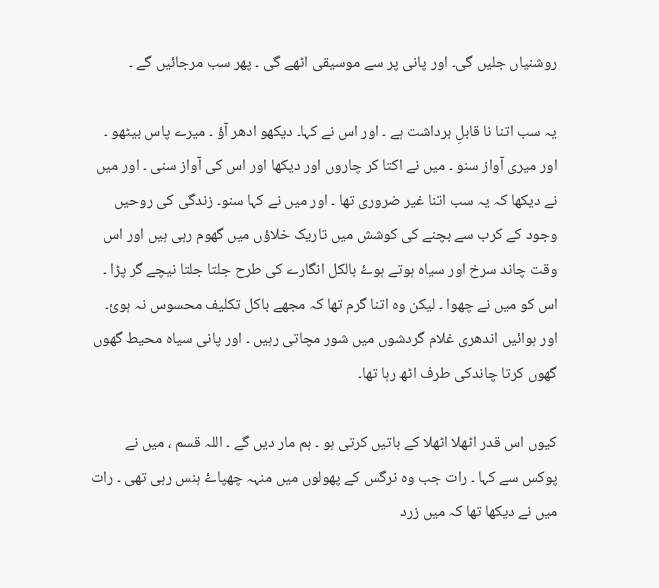روشنیاں جلیں گی۔ اور پانی پر سے موسیقی اٹھے گی ۔ پھر سب مرجائیں گے ۔

یہ سب اتنا نا قابلِ برداشت ہے ۔ اور اس نے کہا۔ دیکھو ادھر آؤ ۔ میرے پاس بیٹھو ۔ اور میری آواز سنو ۔ میں نے اکتا کر چاروں اور دیکھا اور اس کی آواز سنی ۔ اور میں نے دیکھا کہ یہ سب اتنا غیر ضروری تھا ۔ اور میں نے کہا سنو۔ زندگی کی روحیں وجود کے کرب سے بچنے کی کوشش میں تاریک خلاؤں میں گھوم رہی ہیں اور اس وقت چاند سرخ اور سیاہ ہوتے ہوۓ بالکل انگارے کی طرح جلتا جلتا نیچے گر پڑا ۔ اس کو میں نے چھوا ۔ لیکن وہ اتنا گرم تھا کہ مجھے باکل تکلیف محسوس نہ ہوئ۔ اور ہوائیں اندھری غلام گردشوں میں شور مچاتی رہیں ۔ اور پانی سیاہ محیط گھوں گھوں کرتا چاندکی طرف اٹھ رہا تھا۔

کیوں اس قدر اٹھلا اٹھلا کے باتیں کرتی ہو ۔ ہم مار دیں گے ۔ اللہ قسم ، میں نے پوکس سے کہا ۔ رات جب وہ نرگس کے پھولوں میں منہہ چھپاۓ ہنس رہی تھی ۔ رات میں نے دیکھا تھا کہ میں زرد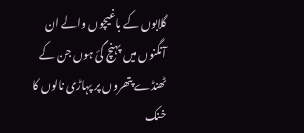گلابوں کے باغیچوں والے ان آنگنوں میں پہنچ گئ ہوں جن کے ٹھنڈے پتھروں پر پہاڑی نالوں کا خنک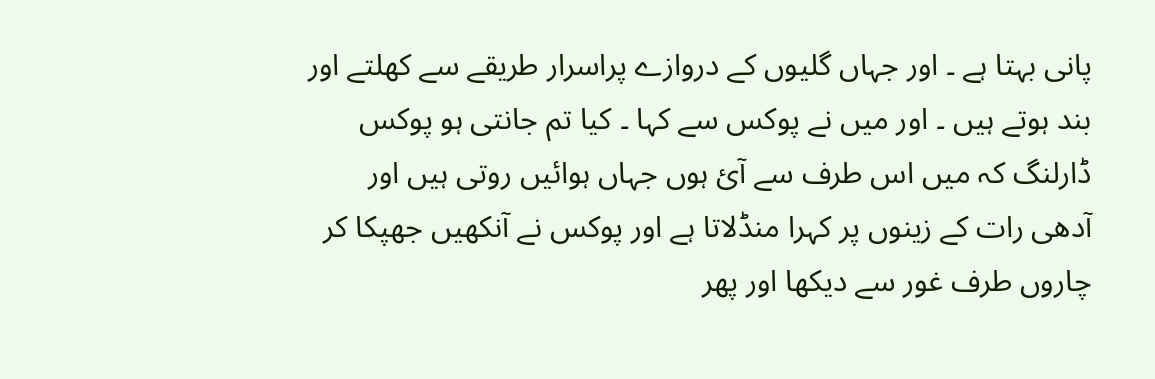پانی بہتا ہے ۔ اور جہاں گلیوں کے دروازے پراسرار طریقے سے کھلتے اور بند ہوتے ہیں ۔ اور میں نے پوکس سے کہا ۔ کیا تم جانتی ہو پوکس ڈارلنگ کہ میں اس طرف سے آئ ہوں جہاں ہوائیں روتی ہیں اور آدھی رات کے زینوں پر کہرا منڈلاتا ہے اور پوکس نے آنکھیں جھپکا کر چاروں طرف غور سے دیکھا اور پھر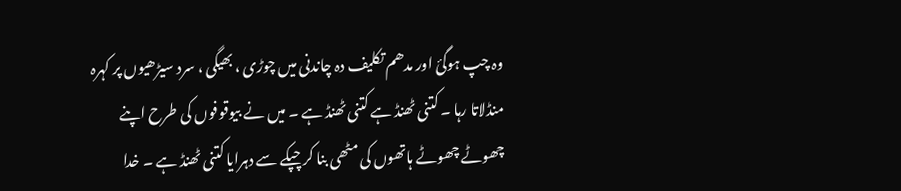وہ چپ ہوگئ اور مدھم تکلیف دہ چاندنی میں چوڑی ، بھیگی ، سرد سیڑھیوں پر کہرہ منڈلاتا رہا ۔ کتنی ٹھنڈ ہے کتنی ٹھنڈ ہے ۔ میں نے بیوقوفوں کی طرح اپنے چھوٹے چھوٹے ہاتھوں کی مٹھی بنا کر چپکے سے دہرایا کتنی ٹھنڈ ہے ۔ خدا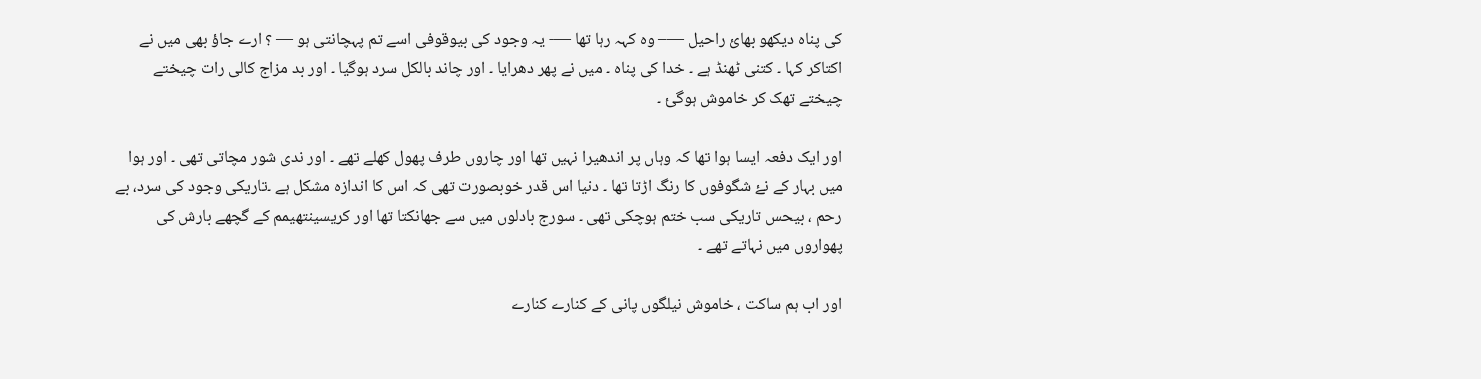کی پناہ دیکھو بھائ راحیل —– وہ کہہ رہا تھا —- یہ وجود کی بیوقوفی اسے تم پہچانتی ہو — ؟ ارے جاؤ بھی میں نے اکتاکر کہا ۔ کتنی ٹھنڈ ہے ۔ خدا کی پناہ ۔ میں نے پھر دھرایا ۔ اور چاند بالکل سرد ہوگیا ۔ اور بد مزاج کالی رات چیختے چیختے تھک کر خاموش ہوگئ ۔

اور ایک دفعہ ایسا ہوا تھا کہ وہاں پر اندھیرا نہیں تھا اور چاروں طرف پھول کھلے تھے ۔ اور ندی شور مچاتی تھی ۔ اور ہوا میں بہار کے نۓ شگوفوں کا رنگ اڑتا تھا ۔ دنیا اس قدر خوبصورت تھی کہ اس کا اندازہ مشکل ہے ۔تاریکی وجود کی سرد، بے رحم ، بیحس تاریکی سب ختم ہوچکی تھی ۔ سورج بادلوں میں سے جھانکتا تھا اور کریسینتھیمم کے گچھے بارش کی پھواروں میں نہاتے تھے ۔

اور اب ہم ساکت ، خاموش نیلگوں پانی کے کنارے کنارے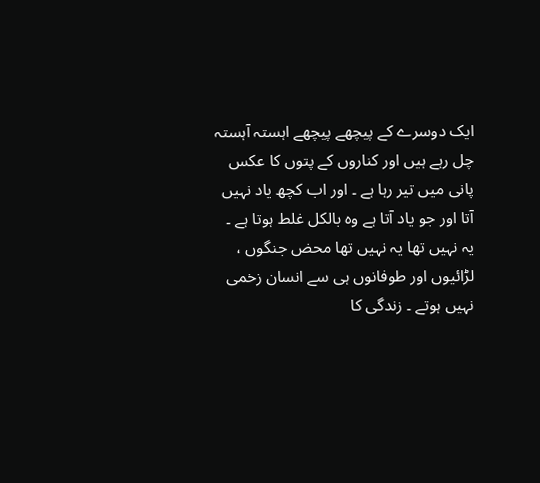ایک دوسرے کے پیچھے پیچھے اہستہ آہستہ چل رہے ہیں اور کناروں کے پتوں کا عکس پانی میں تیر رہا ہے ۔ اور اب کچھ یاد نہیں آتا اور جو یاد آتا ہے وہ بالکل غلط ہوتا ہے ۔ یہ نہیں تھا یہ نہیں تھا محض جنگوں ، لڑائیوں اور طوفانوں ہی سے انسان زخمی نہیں ہوتے ۔ زندگی کا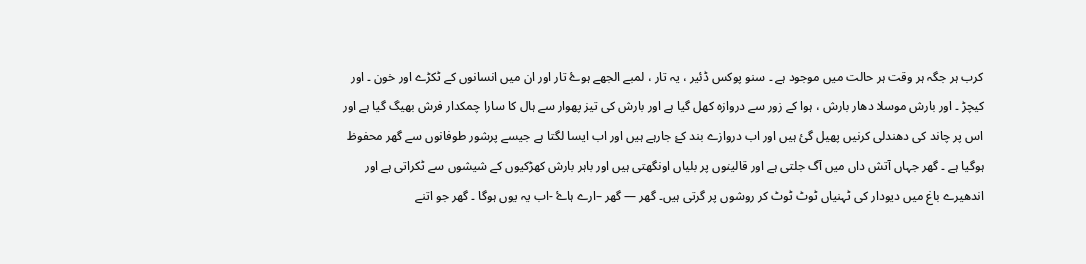کرب ہر جگہ ہر وقت ہر حالت میں موجود ہے ۔ سنو پوکس ڈئیر ، یہ تار ، لمبے الجھے ہوۓ تار اور ان میں انسانوں کے ٹکڑے اور خون ۔ اور کیچڑ ۔ اور بارش موسلا دھار بارش ، ہوا کے زور سے دروازہ کھل گیا ہے اور بارش کی تیز پھوار سے ہال کا سارا چمکدار فرش بھیگ گیا ہے اور اس پر چاند کی دھندلی کرنیں پھیل گئ ہیں اور اب دروازے بند کۓ جارہے ہیں اور اب ایسا لگتا ہے جیسے پرشور طوفانوں سے گھر محفوظ ہوگیا ہے ۔ گھر جہاں آتش داں میں آگ جلتی ہے اور قالینوں پر بلیاں اونگھتی ہیں اور باہر بارش کھڑکیوں کے شیشوں سے ٹکراتی ہے اور اندھیرے باغ میں دیودار کی ٹہنیاں ٹوٹ ٹوٹ کر روشوں پر گرتی ہیں۔ گھر — گھر –ارے ہاۓ -اب یہ یوں ہوگا ۔ گھر جو اتنے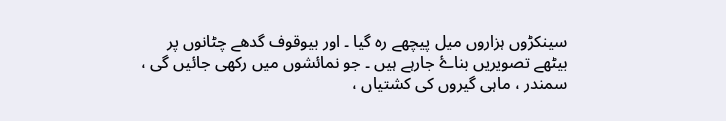سینکڑوں ہزاروں میل پیچھے رہ گیا ۔ اور بیوقوف گدھے چٹانوں پر بیٹھے تصویریں بناۓ جارہے ہیں ۔ جو نمائشوں میں رکھی جائیں گی ، سمندر ، ماہی گیروں کی کشتیاں ،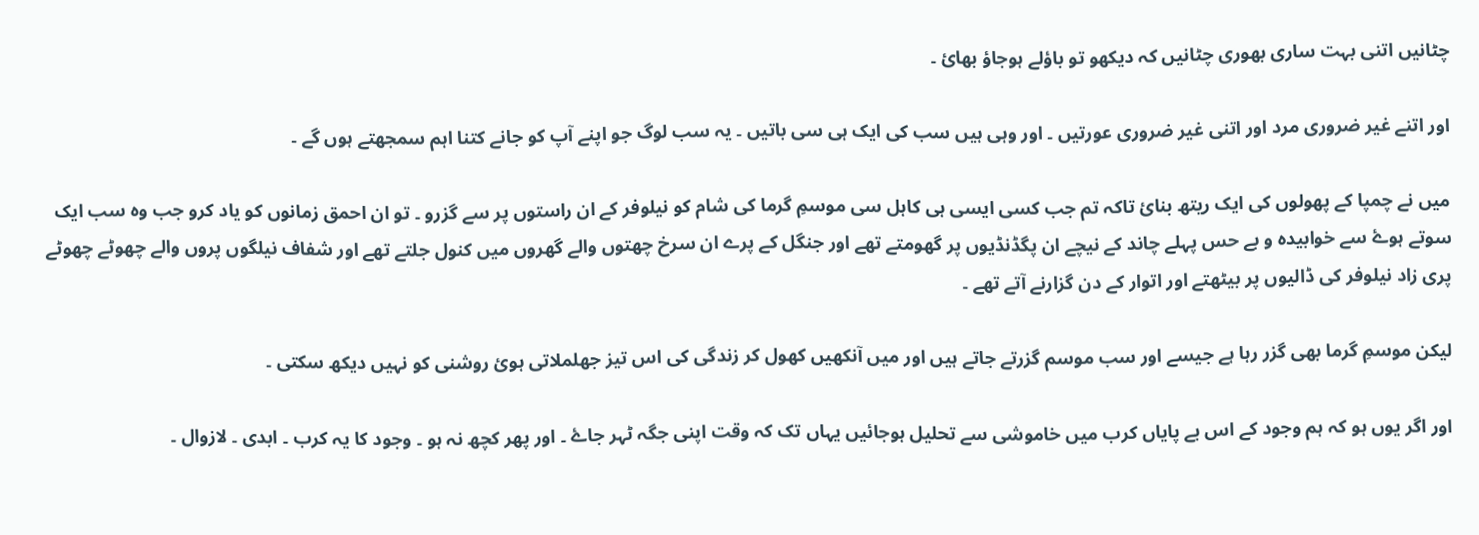چٹانیں اتنی بہت ساری بھوری چٹانیں کہ دیکھو تو باؤلے ہوجاؤ بھائ ۔

اور اتنے غیر ضروری مرد اور اتنی غیر ضروری عورتیں ۔ اور وہی ہیں سب کی ایک ہی سی باتیں ۔ یہ سب لوگ جو اپنے آپ کو جانے کتنا اہم سمجھتے ہوں گے ۔

میں نے چمپا کے پھولوں کی ایک ریتھ بنائ تاکہ تم جب کسی ایسی ہی کاہل سی موسمِ گرما کی شام کو نیلوفر کے ان راستوں پر سے گزرو ۔ تو ان احمق زمانوں کو یاد کرو جب وہ سب ایک سوتے ہوۓ سے خوابیدہ و بے حس پہلے چاند کے نیچے ان پگڈنڈیوں پر گھومتے تھے اور جنگل کے پرے ان سرخ چھتوں والے گھروں میں کنول جلتے تھے اور شفاف نیلگوں پروں والے چھوٹے چھوٹے پری زاد نیلوفر کی ڈالیوں پر بیٹھتے اور اتوار کے دن گزارنے آتے تھے ۔

لیکن موسمِ گرما بھی گزر رہا ہے جیسے اور سب موسم گزرتے جاتے ہیں اور میں آنکھیں کھول کر زندگی کی اس تیز جھلملاتی ہوئ روشنی کو نہیں دیکھ سکتی ۔

اور اگر یوں ہو کہ ہم وجود کے اس بے پایاں کرب میں خاموشی سے تحلیل ہوجائیں یہاں تک کہ وقت اپنی جگہ ٹہر جاۓ ۔ اور پھر کچھ نہ ہو ۔ وجود کا یہ کرب ۔ ابدی ۔ لازوال ۔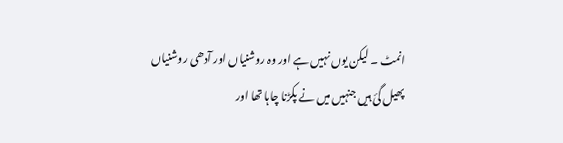انمٹ ۔ لیکن یوں نہیں ہے اور وہ روشنیاں اور آدھی روشنیاں پھیل گئ ہیں جنہیں میں نے پکڑنا چاہا تھا اور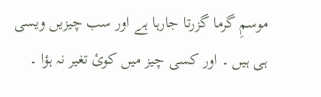موسمِ گرما گزرتا جارہا ہے اور سب چیزیں ویسی ہی ہیں ۔ اور کسی چیز میں کوئ تغیر نہ ہؤا ۔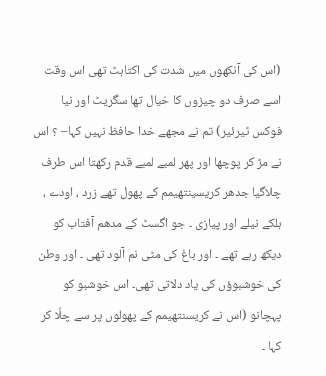(اس کی آنکھوں میں شدت کی اکتاہٹ تھی اس وقت اسے صرف دو چیزوں کا خیال تھا سگریٹ اور نیا فوکس ٹیرئیر) تم نے مجھے خدا حافظ نہیں کہا– ؟ اس نے مڑ کر پوچھا اور پھر لمبے لمبے قدم رکھتا اس طرف چلاگیا جدھر کریسینتھیمم کے پھول تھے زرد ، اودے ، ہلکے نیلے اور پیازی ۔ جو اگسٹ کے مدھم آفتاب کو دیکھ رہے تھے ۔ اور باغ کی مٹی نم آلود تھی ۔ اور وطن کی خوشبوؤں کی یاد دلاتی تھی۔ اس خوشبو کو پہچانو (اس نے کریسنتھیمم کے پھولوں پر سے چلٗا کر کہا ۔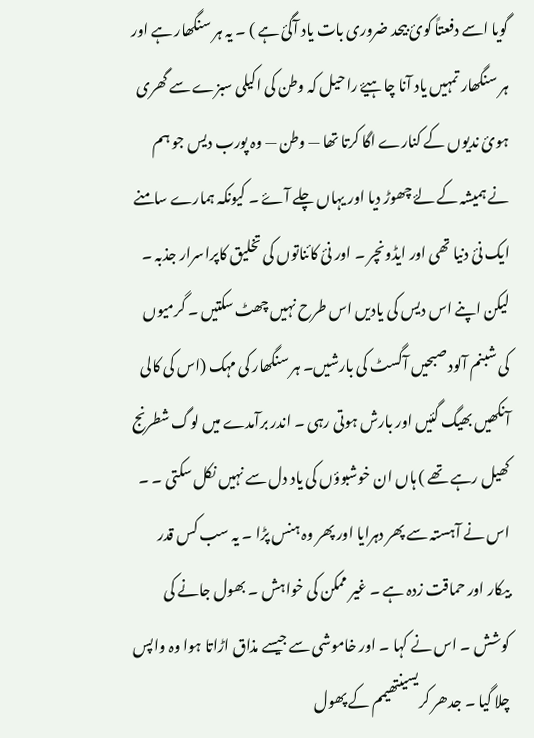گویا اسے دفعتاً کوئ بیحد ضروری بات یاد آگئ ہے ) ۔ یہ ہر سنگھار ہے اور ہر سنگھار تمہیں یاد آنا چاہیۓ راحیل کہ وطن کی اکیلی سبزے سے گھری ہوئ ندیوں کے کنارے اگا کرتا تھا — وطن — وہ پورب دیس جو ہم نے ہمیشہ کے لۓ چھوڑ دیا اور یہاں چلے آۓ ۔ کیونکہ ہمارے سامنے ایک نئ دنیا تھی اور ایڈونچر ۔ اور نئ کائناتوں کی تخلیق کاپراسرار جذبہ ۔ لیکن اپنے اس دیس کی یادیں اس طرح نہیں چھٹ سکتیں ۔ گرمیوں کی شبنم آلود صبحیں آگسٹ کی بارشیں۔ ہر سنگھار کی مہک (اس کی کالی آنکھیں بھیگ گئیں اور بارش ہوتی رہی ۔ اندر برآمدے میں لوگ شطرنج کھیل رہے تھے ) ہاں ان خوشبوؤں کی یاد دل سے نہیں نکل سکتی ۔ ۔ اس نے آہستہ سے پھر دہرایا اور پھر وہ ہنس پڑا ۔ یہ سب کس قدر بیکار اور حماقت زدہ ہے ۔ غیر ممکن کی خواہش ۔ بھول جانے کی کوشش ۔ اس نے کہا ۔ اور خاموشی سے جیسے مذاق اڑاتا ہوا وہ واپس چلا گیا ۔ جدھر کریسینتھیمم کے پھول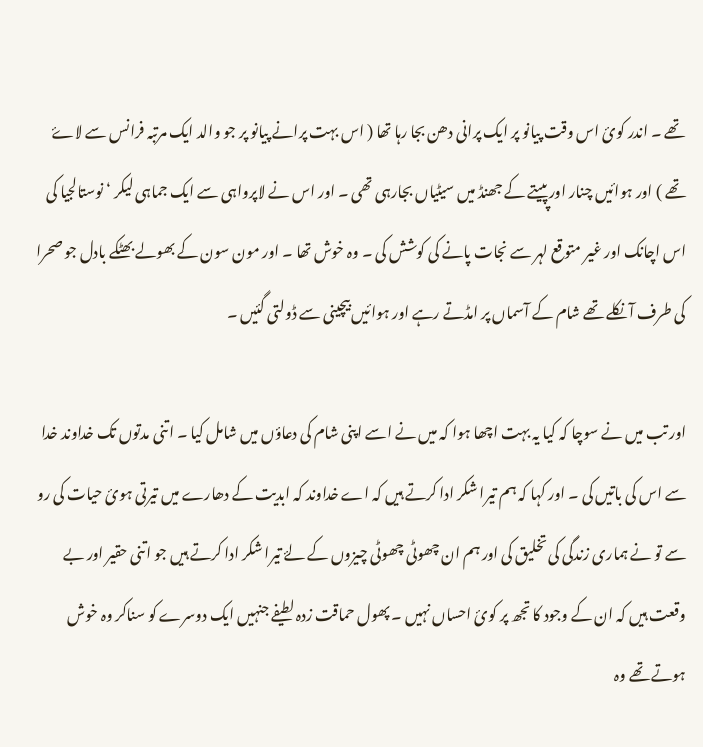تھے ۔ اندر کوئ اس وقت پیانو پر ایک پرانی دھن بجا رہا تھا ( اس بہت پرانے پیانو پر جو والد ایک مرتبہ فرانس سے لاۓ تھے ) اور ہوائیں چنار اورپپیتے کے جھنڈ میں سیٹیاں بجارہی تھی ۔ اور اس نے لاپرواہی سے ایک جماہی لیکر ‘ نوستالجیا کی اس اچانک اور غیر متوقع لہر سے نجات پانے کی کوشش کی ۔ وہ خوش تھا ۔ اور مون سون کے بھولے بھٹکے بادل جو صحرا کی طرف آ نکلے تھے شام کے آسماں پر امڈتے رہے اور ہوائیں بیچینی سے ڈولتی گئیں ۔

اور تب میں نے سوچا کہ کیا یہ بہت اچھا ہوا کہ میں نے اسے اپنی شام کی دعاؤں میں شامل کیا ۔ اتنی مدتوں تک خداوند خدا سے اس کی باتیں کی ۔ اور کہا کہ ہم تیرا شکر ادا کرتے ہیں کہ اے خداوند کہ ابدیت کے دھارے میں تیرتی ہوئ حیات کی رو سے تو نے ہماری زندگی کی تخلیق کی اور ہم ان چھوٹی چھوٹی چیزوں کے لۓ تیرا شکر ادا کرتے ہیں جو اتنی حقیر اور بے وقعت ہیں کہ ان کے وجود کا تجھ پر کوئ احساں نہیں ۔ پھول حماقت زدہ لطیفے جنہیں ایک دوسرے کو سناکر وہ خوش ہوتے تھے وہ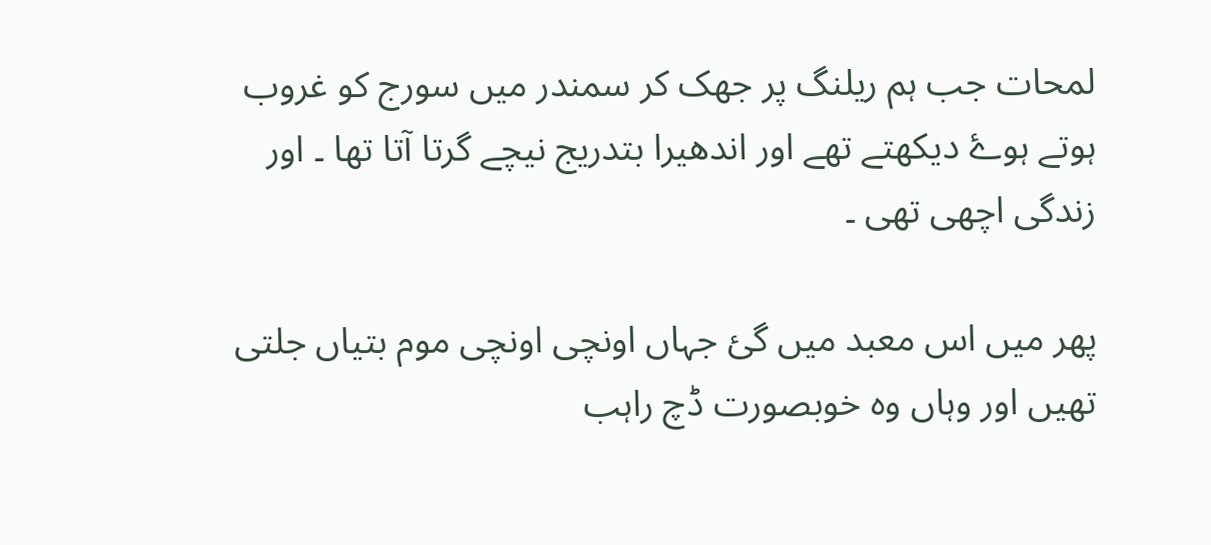لمحات جب ہم ریلنگ پر جھک کر سمندر میں سورج کو غروب ہوتے ہوۓ دیکھتے تھے اور اندھیرا بتدریج نیچے گرتا آتا تھا ۔ اور زندگی اچھی تھی ۔

پھر میں اس معبد میں گئ جہاں اونچی اونچی موم بتیاں جلتی تھیں اور وہاں وہ خوبصورت ڈچ راہب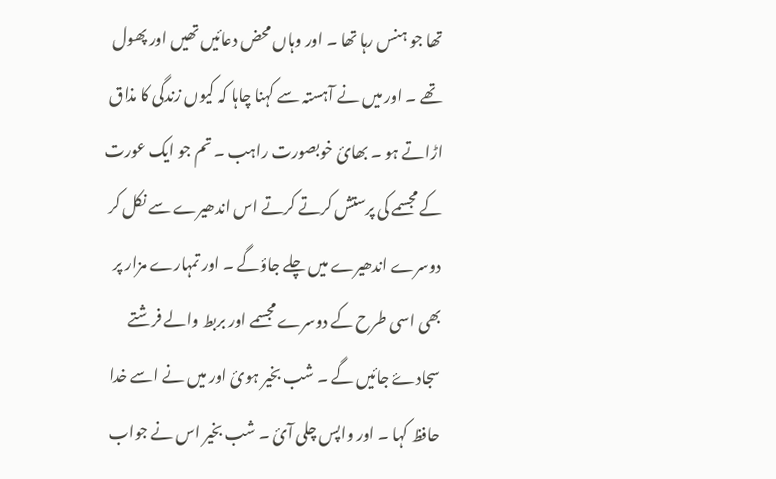تھا جو ہنس رہا تھا ۔ اور وہاں محض دعائیں تھیں اور پھول تھے ۔ اور میں نے آہستہ سے کہنا چاہا کہ کیوں زندگی کا مذاق اڑاتے ہو ۔ بھائ خوبصورت راہب ۔ تم جو ایک عورت کے مجسمے کی پرستش کرتے کرتے اس اندھیرے سے نکل کر دوسرے اندھیرے میں چلے جاؤگے ۔ اور تمہارے مزار پر بھی اسی طرح کے دوسرے مجسمے اور بربط والے فرشتے سجادۓ جائیں گے ۔ شب بخیر ہوئ اور میں نے اسے خدا حافظ کہا ۔ اور واپس چلی آئ ۔ شب بخیر اس نے جواب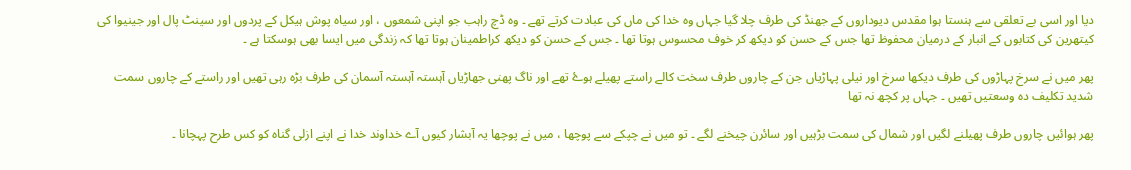دیا اور اسی بے تعلقی سے ہنستا ہوا مقدس دیوداروں کے جھنڈ کی طرف چلا گیا جہاں وہ خدا کی ماں کی عبادت کرتے تھے ۔ وہ ڈچ راہب جو اپنی شمعوں ، اور سیاہ پوش ہیکل کے پردوں اور سینٹ پال اور جینیوا کی کیتھرین کی کتابوں کے انبار کے درمیان محفوظ تھا جس کے حسن کو دیکھ کر خوف محسوس ہوتا تھا ۔ جس کے حسن کو دیکھ کراطمینان ہوتا تھا کہ زندگی میں ایسا بھی ہوسکتا ہے ۔

پھر میں نے سرخ پہاڑوں کی طرف دیکھا سرخ اور نیلی پہاڑیاں جن کے چاروں طرف سخت کالے راستے پھیلے ہوۓ تھے اور ناگ پھنی جھاڑیاں آہستہ آہستہ آسمان کی طرف بڑہ رہی تھیں اور راستے کے چاروں سمت شدید تکلیف دہ وسعتیں تھیں ۔ جہاں پر کچھ نہ تھا

پھر ہوائیں چاروں طرف پھیلنے لگیں اور شمال کی سمت بڑہیں اور سائرن چیخنے لگے ۔ تو میں نے چپکے سے پوچھا ، میں نے پوچھا یہ آبشار کیوں آے خداوند خدا نے اپنے ازلی گناہ کو کس طرح پہچانا ۔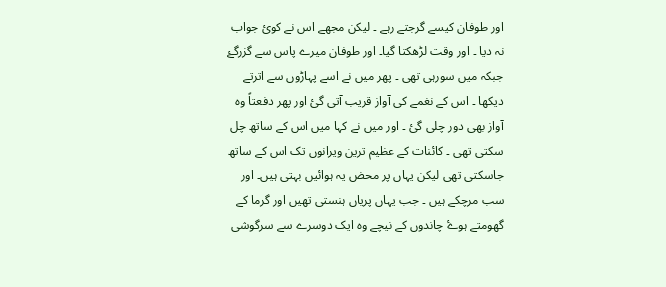اور طوفان کیسے گرجتے رہے ۔ لیکن مجھے اس نے کوئ جواب نہ دیا ۔ اور وقت لڑھکتا گیا۔ اور طوفان میرے پاس سے گزرگۓ جبکہ میں سورہی تھی ۔ پھر میں نے اسے پہاڑوں سے اترتے دیکھا ۔ اس کے نغمے کی آواز قریب آتی گئ اور پھر دفعتاً وہ آواز بھی دور چلی گئ ۔ اور میں نے کہا میں اس کے ساتھ چل سکتی تھی ۔ کائنات کے عظیم ترین ویرانوں تک اس کے ساتھ جاسکتی تھی لیکن یہاں پر محض یہ ہوائیں بہتی ہیں۔ اور سب مرچکے ہیں ۔ جب یہاں پریاں ہنستی تھیں اور گرما کے گھومتے ہوۓ چاندوں کے نیچے وہ ایک دوسرے سے سرگوشی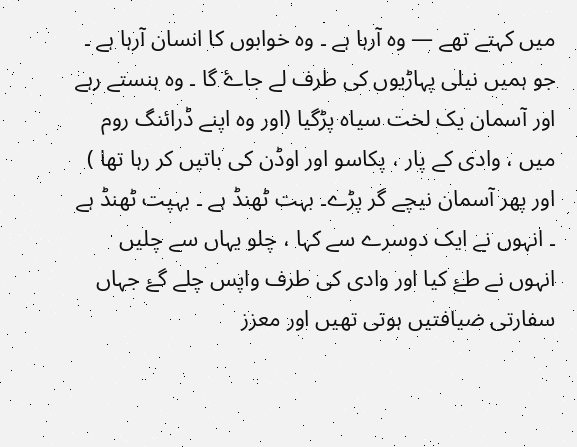میں کہتے تھے — وہ آرہا ہے ۔ وہ خوابوں کا انسان آرہا ہے ۔ جو ہمیں نیلی پہاڑیوں کی طرف لے جاۓ گا ۔ وہ ہنستے رہے اور آسمان یک لخت سیاہ پڑگیا (اور وہ اپنے ڈرائنگ روم میں ، وادی کے پار ، پکاسو اور اوڈن کی باتیں کر رہا تھا ) اور پھر آسمان نیچے گر پڑے۔ بہت ٹھنڈ ہے ۔ بہپت ٹھنڈ ہے ۔ انہوں نے ایک دوسرے سے کہا ، چلو یہاں سے چلیں انہوں نے طۓ کیا اور وادی کی طرف واپس چلے گۓ جہاں سفارتی ضیافتیں ہوتی تھیں اور معزز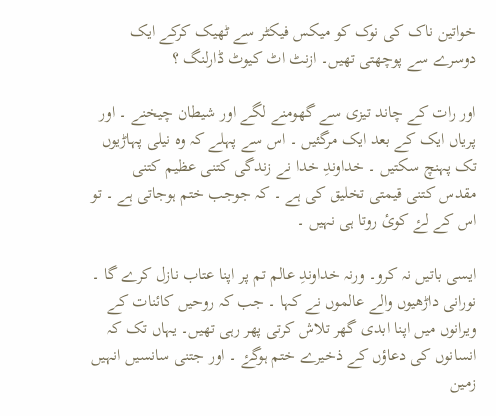خواتین ناک کی نوک کو میکس فیکٹر سے ٹھیک کرکے ایک دوسرے سے پوچھتی تھیں۔ ازنٹ اٹ کیوٹ ڈارلنگ ؟

اور رات کے چاند تیزی سے گھومنے لگے اور شیطان چیخنے ۔ اور پریاں ایک کے بعد ایک مرگئیں ۔ اس سے پہلے کہ وہ نیلی پہاڑیوں تک پہنچ سکتیں ۔ خداوندِ خدا نے زندگی کتنی عظیم کتنی مقدس کتنی قیمتی تخلیق کی ہے ۔ کہ جوجب ختم ہوجاتی ہے ۔ تو اس کے لۓ کوئ روتا ہی نہیں ۔

ایسی باتیں نہ کرو۔ ورنہ خداوندِ عالم تم پر اپنا عتاب نازل کرے گا ۔ نورانی داڑھیوں والے عالموں نے کہا ۔ جب کہ روحیں کائنات کے ویرانوں میں اپنا ابدی گھر تلاش کرتی پھر رہی تھیں۔ یہاں تک کہ انسانوں کی دعاؤں کے ذخیرے ختم ہوگۓ ۔ اور جتنی سانسیں انہیں زمین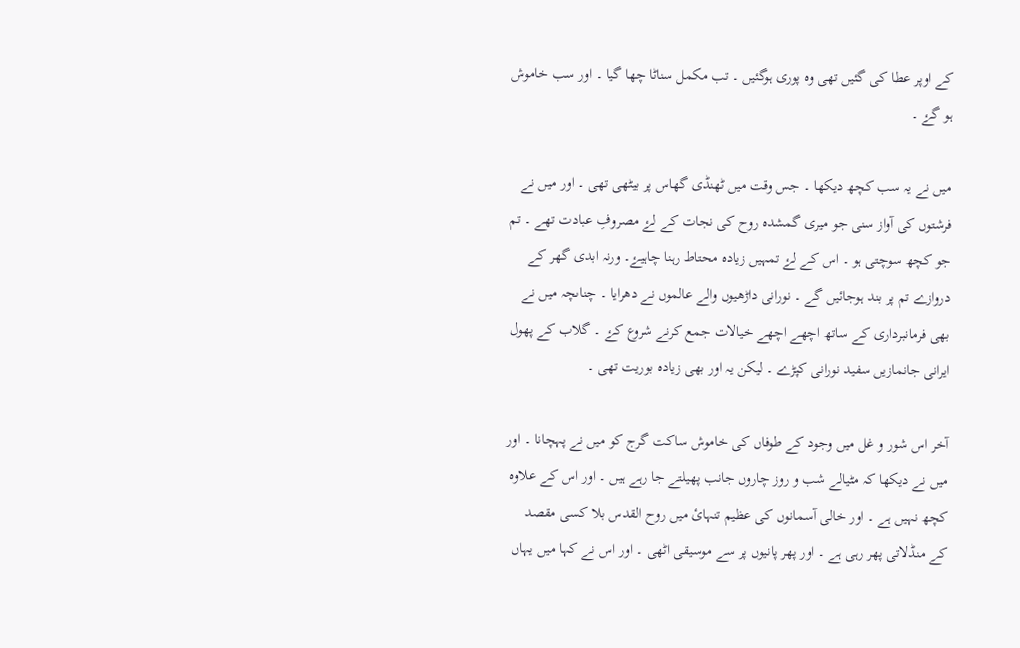کے اوپر عطا کی گئیں تھی وہ پوری ہوگئیں ۔ تب مکمل سناٹا چھا گیا ۔ اور سب خاموش ہو گۓ ۔

میں نے یہ سب کچھ دیکھا ۔ جس وقت میں ٹھنڈی گھاس پر بیٹھی تھی ۔ اور میں نے فرشتوں کی آواز سنی جو میری گمشدہ روح کی نجات کے لۓ مصروفِ عبادت تھے ۔ تم جو کچھ سوچتی ہو ۔ اس کے لۓ تمہیں زیادہ محتاط رہنا چاہیۓ۔ ورنہ ابدی گھر کے دروازے تم پر بند ہوجائیں گے ۔ نورانی داڑھیوں والے عالموں نے دھرایا ۔ چناںچہ میں نے بھی فرمانبرداری کے ساتھ اچھے اچھے خیالات جمع کرنے شروع کۓ ۔ گلاب کے پھول ایرانی جانمازیں سفید نورانی کپڑے ۔ لیکن یہ اور بھی زیادہ بوریت تھی ۔

آخر اس شور و غل میں وجود کے طوفاں کی خاموش ساکت گرج کو میں نے پہچانا ۔ اور میں نے دیکھا کہ مٹیالے شب و روز چاروں جانب پھیلتے جا رہے ہیں ۔ اور اس کے علاوہ کچھ نہیں ہے ۔ اور خالی آسمانوں کی عظیم تنہائ میں روح القدس بلا کسی مقصد کے منڈلاتی پھر رہی ہے ۔ اور پھر پانیوں پر سے موسیقی اٹھی ۔ اور اس نے کہا میں یہاں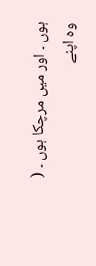ہوں ۔ اور میں مرچکا ہوں ۔ ( وہ اپنے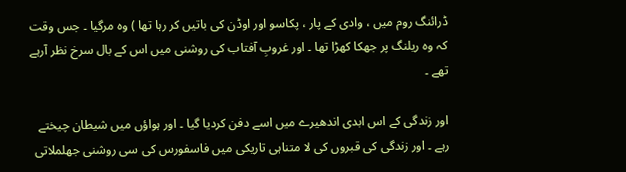ڈرائنگ روم میں ، وادی کے پار ، پکاسو اور اوڈن کی باتیں کر رہا تھا ) وہ مرگیا ۔ جس وقت کہ وہ ریلنگ پر جھکا کھڑا تھا ۔ اور غروبِ آفتاب کی روشنی میں اس کے بال سرخ نظر آرہے تھے ۔

اور زندگی کے اس ابدی اندھیرے میں اسے دفن کردیا گیا ۔ اور ہواؤں میں شیطان چیختے رہے ۔ اور زندگی کی قبروں کی لا متناہی تاریکی میں فاسفورس کی سی روشنی جھلملاتی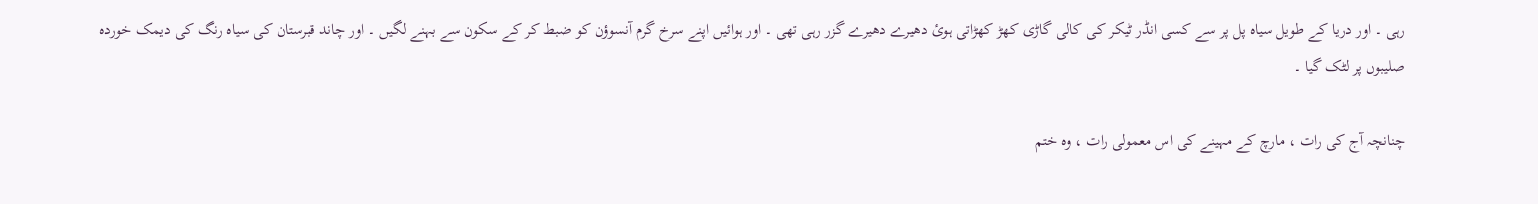رہی ۔ اور دریا کے طویل سیاہ پل پر سے کسی انڈر ٹیکر کی کالی گاڑی کھڑ کھڑاتی ہوئ دھیرے دھیرے گزر رہی تھی ۔ اور ہوائیں اپنے سرخ گرم آنسوؤن کو ضبط کر کے سکون سے بہنے لگیں ۔ اور چاند قبرستان کی سیاہ رنگ کی دیمک خوردہ صلیبوں پر لٹک گیا ۔

چنانچہ آج کی رات ، مارچ کے مہینے کی اس معمولی رات ، وہ ختم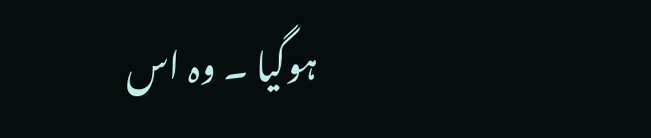ہوگیا ۔ وہ اس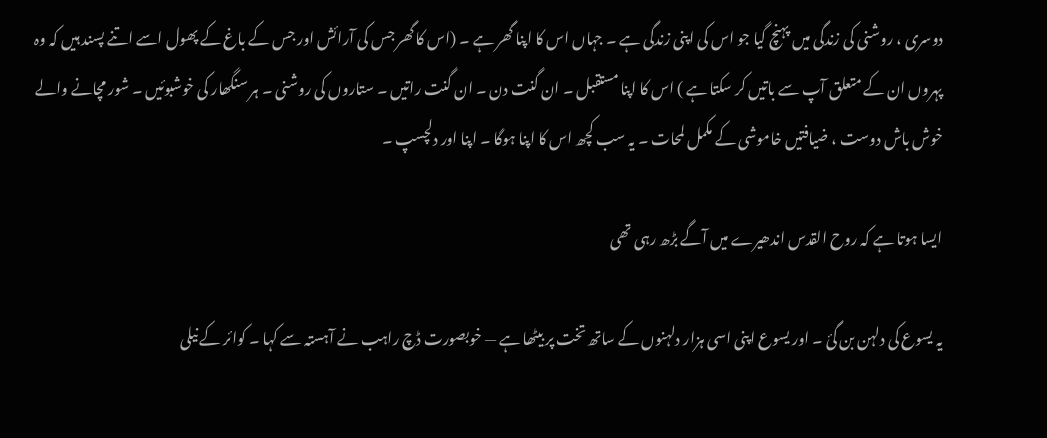دوسری ، روشنی کی زندگی میں پہنچ گیا جو اس کی اپنی زندگی ہے ۔ جہاں اس کا اپنا گھر ہے ۔ (اس کا گھر جس کی آرائش اور جس کے باغ کے پھول اسے اتنے پسند ہیں کہ وہ پہروں ان کے متعلق آپ سے باتیں کر سکتا ہے ) اس کا اپنا مستقبل ۔ ان گنت دن ۔ ان گنت راتیں ۔ ستاروں کی روشنی ۔ ہر سنگھار کی خوشبوئیں ۔ شور مچانے والے خوش باش دوست ، ضیافتیں خاموشی کے مکمل لمحات ۔ یہ سب کچھ اس کا اپنا ہوگا ۔ اپنا اور دلچسپ ۔

ایسا ہوتا ہے کہ روح القدس اندھیرے میں آگے بڑھ رہی تھی

یہ یسوع کی دلہن بن گئ ۔ اور یسوع اپنی اسی ہزار دلہنوں کے ساتھ تخت پر بیٹھا ہے — خوبصورت ڈچ راہب نے آہستہ سے کہا ۔ کوائر کے نیلی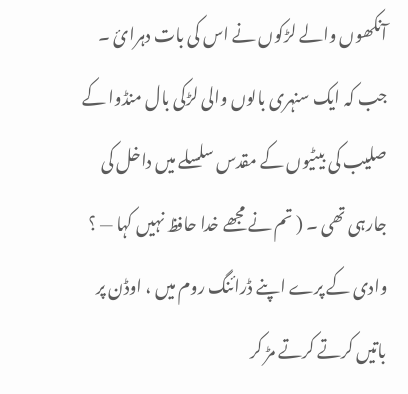آنکھوں والے لڑکوں نے اس کی بات دہرائ ۔ جب کہ ایک سنہری بالوں والی لڑکی بال منڈوا کے صلیب کی بیٹیوں کے مقدس سلسلے میں داخل کی جارہی تھی ۔ ( تم نے مجھے خدا حافظ نہیں کہا — ؟ وادی کے پرے اپنے ڈرائنگ روم میں ، اوڈن پر باتیں کرتے کرتے مڑ کر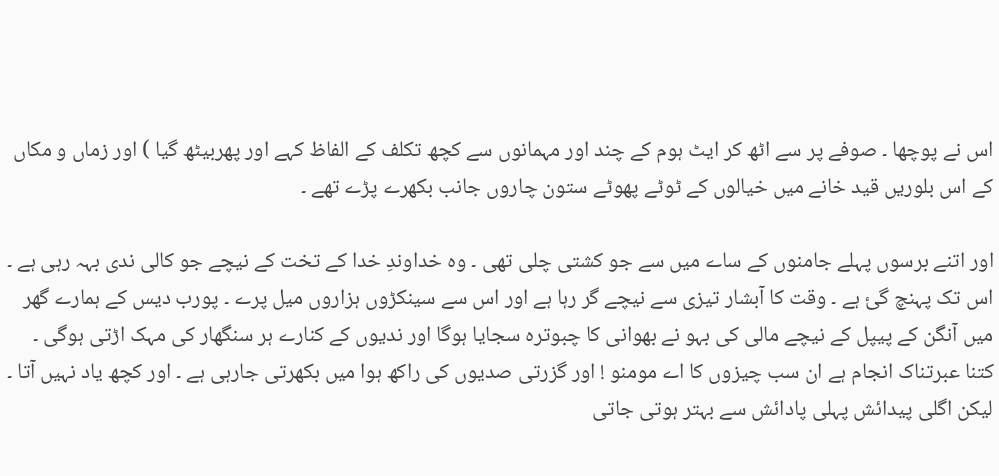اس نے پوچھا ۔ صوفے پر سے اٹھ کر ایٹ ہوم کے چند اور مہمانوں سے کچھ تکلف کے الفاظ کہے اور پھربیٹھ گیا ) اور زماں و مکاں کے اس بلوریں قید خانے میں خیالوں کے ٹوٹے پھوٹے ستون چاروں جانب بکھرے پڑے تھے ۔

اور اتنے برسوں پہلے جامنوں کے ساے میں سے جو کشتی چلی تھی ۔ وہ خداوندِ خدا کے تخت کے نیچے جو کالی ندی بہہ رہی ہے ۔ اس تک پہنچ گئ ہے ۔ وقت کا آبشار تیزی سے نیچے گر رہا ہے اور اس سے سینکڑوں ہزاروں میل پرے ۔ پورب دیس کے ہمارے گھر میں آنگن کے پیپل کے نیچے مالی کی بہو نے بھوانی کا چبوترہ سجایا ہوگا اور ندیوں کے کنارے ہر سنگھار کی مہک اڑتی ہوگی ۔ کتنا عبرتناک انجام ہے ان سب چیزوں کا اے مومنو ! اور گزرتی صدیوں کی راکھ ہوا میں بکھرتی جارہی ہے ۔ اور کچھ یاد نہیں آتا ۔ لیکن اگلی پیدائش پہلی پادائش سے بہتر ہوتی جاتی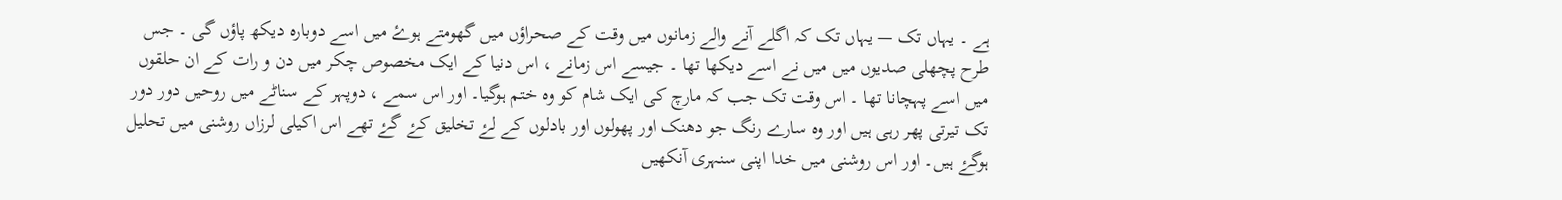ہے ۔ یہاں تک — یہاں تک کہ اگلے آنے والے زمانوں میں وقت کے صحراؤں میں گھومتے ہوۓ میں اسے دوبارہ دیکھ پاؤں گی ۔ جس طرح پچھلی صدیوں میں میں نے اسے دیکھا تھا ۔ جیسے اس زمانے ، اس دنیا کے ایک مخصوص چکر میں دن و رات کے ان حلقوں میں اسے پہچانا تھا ۔ اس وقت تک جب کہ مارچ کی ایک شام کو وہ ختم ہوگیا۔ اور اس سمے ، دوپہر کے سناٹے میں روحیں دور دور تک تیرتی پھر رہی ہیں اور وہ سارے رنگ جو دھنک اور پھولوں اور بادلوں کے لۓ تخلیق کۓ گۓ تھے اس اکیلی لرزاں روشنی میں تحلیل ہوگۓ ہیں۔ اور اس روشنی میں خدا اپنی سنہری آنکھیں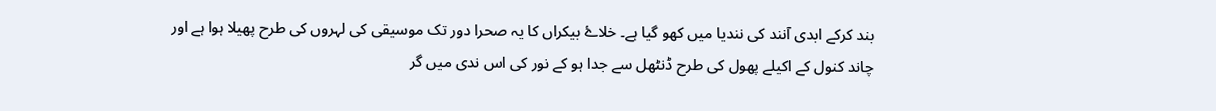بند کرکے ابدی آنند کی نندیا میں کھو گیا ہے۔ خلاۓ بیکراں کا یہ صحرا دور تک موسیقی کی لہروں کی طرح پھیلا ہوا ہے اور چاند کنول کے اکیلے پھول کی طرح ڈنٹھل سے جدا ہو کے نور کی اس ندی میں گر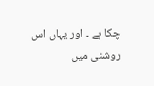چکا ہے ۔ اور یہاں اس روشنی میں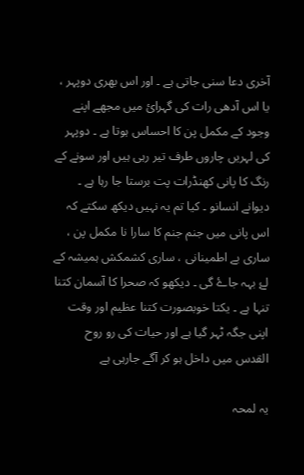آخری دعا سنی جاتی ہے ۔ اور اس بھری دوپہر ، یا اس آدھی رات کی گہرائ میں مجھے اپنے وجود کے مکمل پن کا احساس ہوتا ہے ۔ دوپہر کی لہریں چاروں طرف تیر رہی ہیں اور سونے کے رنگ کا پانی کھنڈرات پت برستا جا رہا ہے ۔ دیوانے انسانو ۔ کیا تم یہ نہیں دیکھ سکتے کہ اس پانی میں جنم جنم کا سارا نا مکمل پن ، ساری بے اطمینانی ، ساری کشمکش ہمیشہ کے لۓ بہہ جاۓ گی ۔ دیکھو کہ صحرا کا آسمان کتنا تنہا ہے ۔ یکتا خوبصورت کتنا عظیم اور وقت اپنی جگہ ٹہر گیا ہے اور حیات کی رو روح القدس میں داخل ہو کر آگے جارہی ہے

یہ لمحہ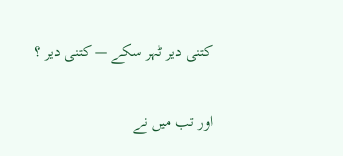کتنی دیر ٹہر سکے — کتنی دیر ؟

اور تب میں نے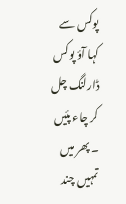پوکس سے کہا آؤ پوکس ڈارلنگ چل کر چاء پئیں ۔ پھر میں تمہیں چند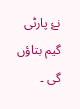نۓ پارٹی گیم بتاؤں گی ۔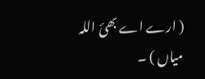( ارے اے بھئ اللہ میاں ) ۔